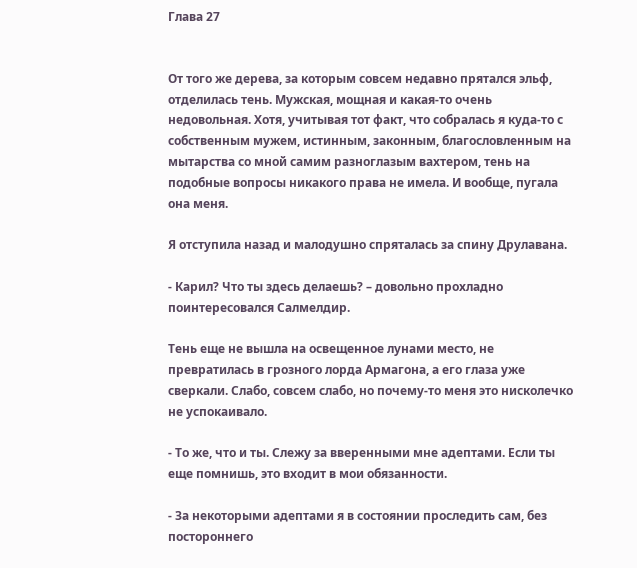Глава 27


От того же дерева, за которым совсем недавно прятался эльф, отделилась тень. Мужская, мощная и какая-то очень недовольная. Хотя, учитывая тот факт, что собралась я куда-то с собственным мужем, истинным, законным, благословленным на мытарства со мной самим разноглазым вахтером, тень на подобные вопросы никакого права не имела. И вообще, пугала она меня.

Я отступила назад и малодушно спряталась за спину Друлавана.

- Карил? Что ты здесь делаешь? – довольно прохладно поинтересовался Салмелдир.

Тень еще не вышла на освещенное лунами место, не превратилась в грозного лорда Армагона, а его глаза уже сверкали. Слабо, совсем слабо, но почему-то меня это нисколечко не успокаивало.

- То же, что и ты. Слежу за вверенными мне адептами. Если ты еще помнишь, это входит в мои обязанности.

- За некоторыми адептами я в состоянии проследить сам, без постороннего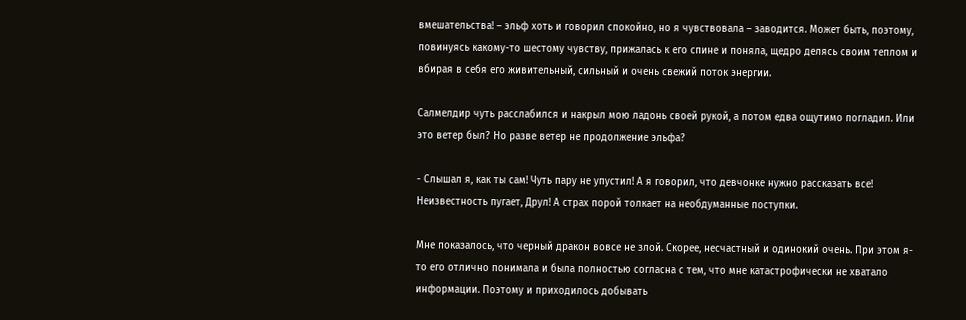вмешательства! – эльф хоть и говорил спокойно, но я чувствовала – заводится. Может быть, поэтому, повинуясь какому-то шестому чувству, прижалась к его спине и поняла, щедро делясь своим теплом и вбирая в себя его живительный, сильный и очень свежий поток энергии.

Салмелдир чуть расслабился и накрыл мою ладонь своей рукой, а потом едва ощутимо погладил. Или это ветер был? Но разве ветер не продолжение эльфа?

- Слышал я, как ты сам! Чуть пару не упустил! А я говорил, что девчонке нужно рассказать все! Неизвестность пугает, Друл! А страх порой толкает на необдуманные поступки.

Мне показалось, что черный дракон вовсе не злой. Скорее, несчастный и одинокий очень. При этом я-то его отлично понимала и была полностью согласна с тем, что мне катастрофически не хватало информации. Поэтому и приходилось добывать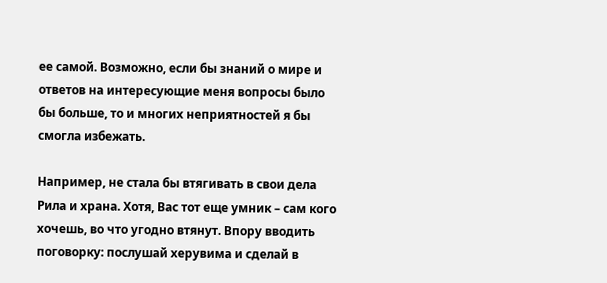ее самой. Возможно, если бы знаний о мире и ответов на интересующие меня вопросы было бы больше, то и многих неприятностей я бы смогла избежать.

Например, не стала бы втягивать в свои дела Рила и храна. Хотя, Вас тот еще умник – сам кого хочешь, во что угодно втянут. Впору вводить поговорку: послушай херувима и сделай в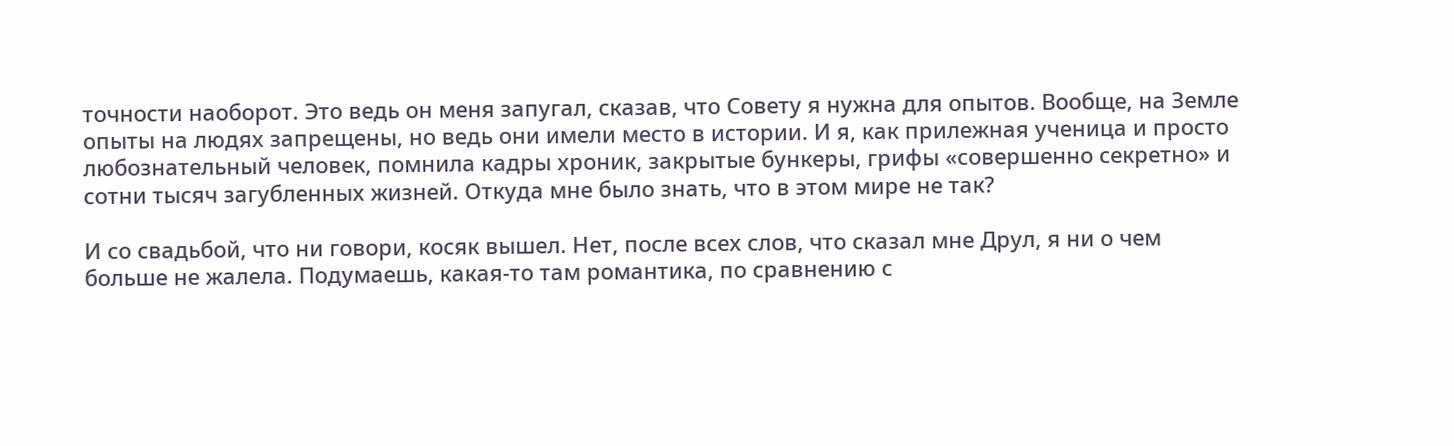точности наоборот. Это ведь он меня запугал, сказав, что Совету я нужна для опытов. Вообще, на Земле опыты на людях запрещены, но ведь они имели место в истории. И я, как прилежная ученица и просто любознательный человек, помнила кадры хроник, закрытые бункеры, грифы «совершенно секретно» и сотни тысяч загубленных жизней. Откуда мне было знать, что в этом мире не так?

И со свадьбой, что ни говори, косяк вышел. Нет, после всех слов, что сказал мне Друл, я ни о чем больше не жалела. Подумаешь, какая-то там романтика, по сравнению с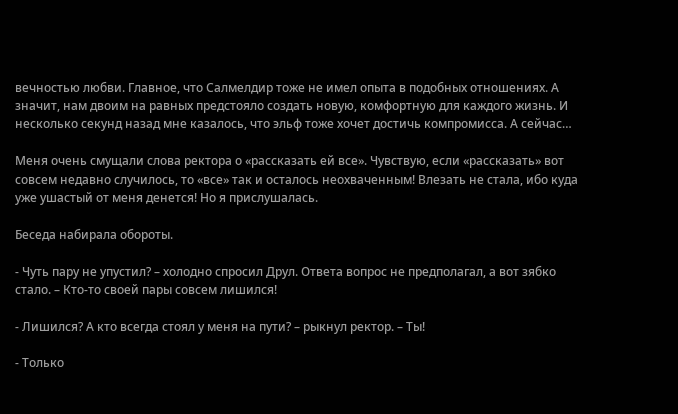вечностью любви. Главное, что Салмелдир тоже не имел опыта в подобных отношениях. А значит, нам двоим на равных предстояло создать новую, комфортную для каждого жизнь. И несколько секунд назад мне казалось, что эльф тоже хочет достичь компромисса. А сейчас…

Меня очень смущали слова ректора о «рассказать ей все». Чувствую, если «рассказать» вот совсем недавно случилось, то «все» так и осталось неохваченным! Влезать не стала, ибо куда уже ушастый от меня денется! Но я прислушалась.

Беседа набирала обороты.

- Чуть пару не упустил? – холодно спросил Друл. Ответа вопрос не предполагал, а вот зябко стало. – Кто-то своей пары совсем лишился!

- Лишился? А кто всегда стоял у меня на пути? – рыкнул ректор. – Ты!

- Только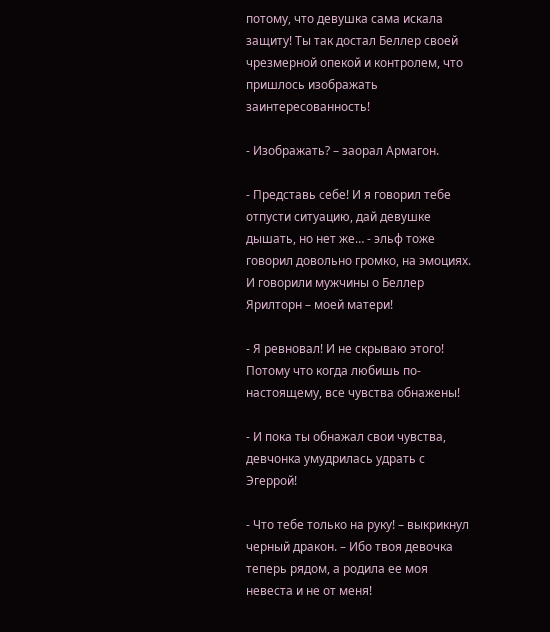потому, что девушка сама искала защиту! Ты так достал Беллер своей чрезмерной опекой и контролем, что пришлось изображать заинтересованность!

- Изображать? – заорал Армагон.

- Представь себе! И я говорил тебе отпусти ситуацию, дай девушке дышать, но нет же… - эльф тоже говорил довольно громко, на эмоциях. И говорили мужчины о Беллер Ярилторн – моей матери!

- Я ревновал! И не скрываю этого! Потому что когда любишь по-настоящему, все чувства обнажены!

- И пока ты обнажал свои чувства, девчонка умудрилась удрать с Эгеррой!

- Что тебе только на руку! – выкрикнул черный дракон. – Ибо твоя девочка теперь рядом, а родила ее моя невеста и не от меня!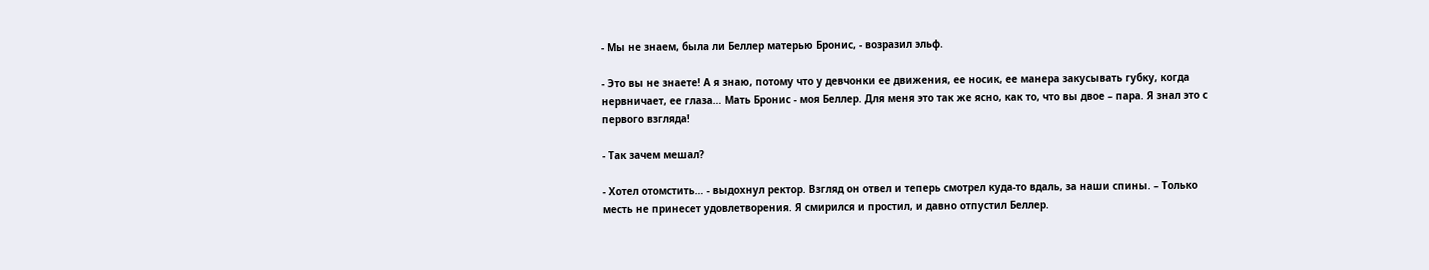- Мы не знаем, была ли Беллер матерью Бронис, - возразил эльф.

- Это вы не знаете! А я знаю, потому что у девчонки ее движения, ее носик, ее манера закусывать губку, когда нервничает, ее глаза… Мать Бронис - моя Беллер. Для меня это так же ясно, как то, что вы двое – пара. Я знал это с первого взгляда!

- Так зачем мешал?

- Хотел отомстить… - выдохнул ректор. Взгляд он отвел и теперь смотрел куда-то вдаль, за наши спины. – Только месть не принесет удовлетворения. Я смирился и простил, и давно отпустил Беллер.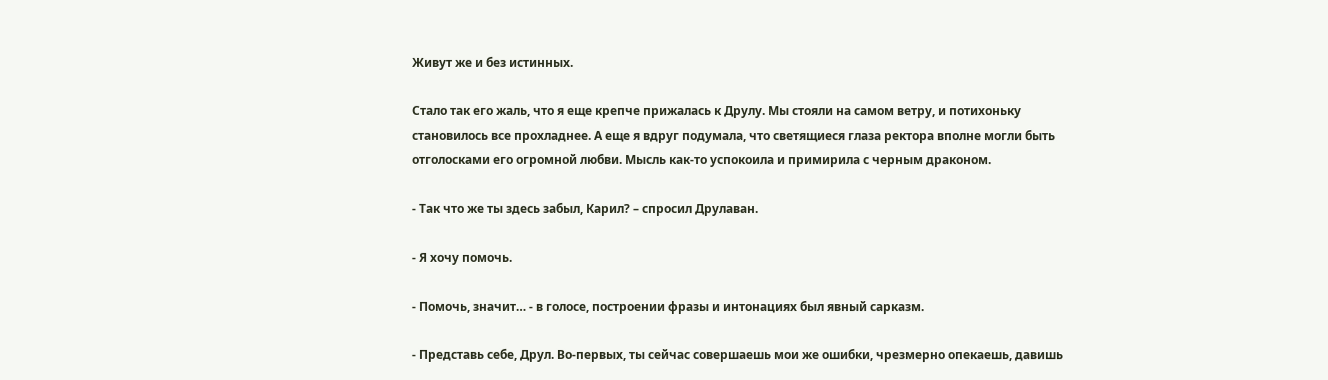Живут же и без истинных.

Стало так его жаль, что я еще крепче прижалась к Друлу. Мы стояли на самом ветру, и потихоньку становилось все прохладнее. А еще я вдруг подумала, что светящиеся глаза ректора вполне могли быть отголосками его огромной любви. Мысль как-то успокоила и примирила с черным драконом.

- Так что же ты здесь забыл, Карил? – спросил Друлаван.

- Я хочу помочь.

- Помочь, значит… - в голосе, построении фразы и интонациях был явный сарказм.

- Представь себе, Друл. Во-первых, ты сейчас совершаешь мои же ошибки, чрезмерно опекаешь, давишь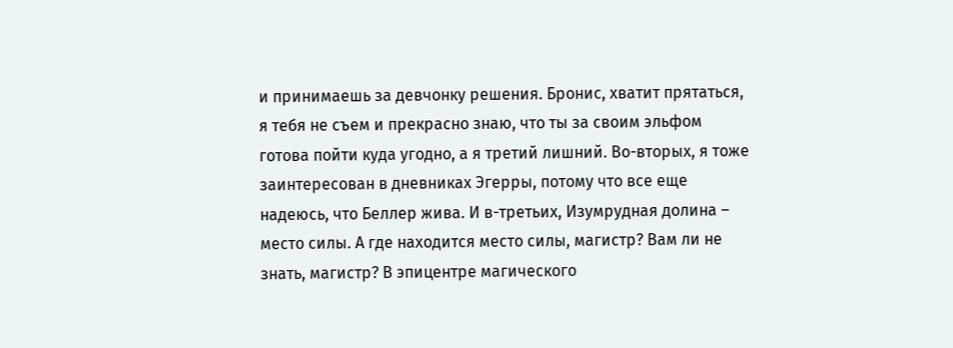и принимаешь за девчонку решения. Бронис, хватит прятаться, я тебя не съем и прекрасно знаю, что ты за своим эльфом готова пойти куда угодно, а я третий лишний. Во-вторых, я тоже заинтересован в дневниках Эгерры, потому что все еще надеюсь, что Беллер жива. И в-третьих, Изумрудная долина – место силы. А где находится место силы, магистр? Вам ли не знать, магистр? В эпицентре магического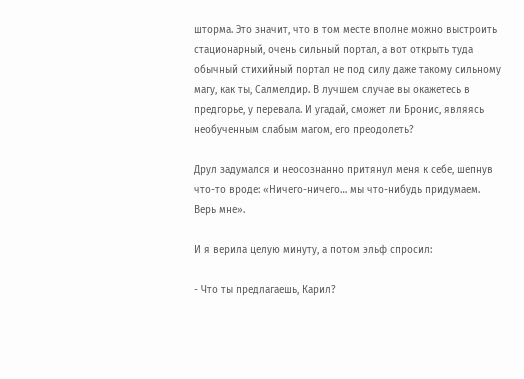шторма. Это значит, что в том месте вполне можно выстроить стационарный, очень сильный портал, а вот открыть туда обычный стихийный портал не под силу даже такому сильному магу, как ты, Салмелдир. В лучшем случае вы окажетесь в предгорье, у перевала. И угадай, сможет ли Бронис, являясь необученным слабым магом, его преодолеть?

Друл задумался и неосознанно притянул меня к себе, шепнув что-то вроде: «Ничего-ничего… мы что-нибудь придумаем. Верь мне».

И я верила целую минуту, а потом эльф спросил:

- Что ты предлагаешь, Карил?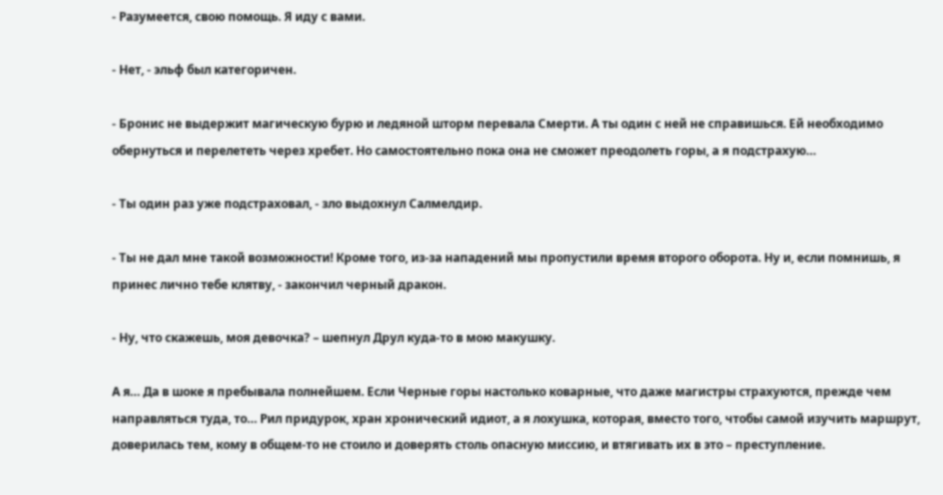- Разумеется, свою помощь. Я иду с вами.

- Нет, - эльф был категоричен.

- Бронис не выдержит магическую бурю и ледяной шторм перевала Смерти. А ты один с ней не справишься. Ей необходимо обернуться и перелететь через хребет. Но самостоятельно пока она не сможет преодолеть горы, а я подстрахую…

- Ты один раз уже подстраховал, - зло выдохнул Салмелдир.

- Ты не дал мне такой возможности! Кроме того, из-за нападений мы пропустили время второго оборота. Ну и, если помнишь, я принес лично тебе клятву, - закончил черный дракон.

- Ну, что скажешь, моя девочка? – шепнул Друл куда-то в мою макушку.

А я… Да в шоке я пребывала полнейшем. Если Черные горы настолько коварные, что даже магистры страхуются, прежде чем направляться туда, то… Рил придурок, хран хронический идиот, а я лохушка, которая, вместо того, чтобы самой изучить маршрут, доверилась тем, кому в общем-то не стоило и доверять столь опасную миссию, и втягивать их в это – преступление.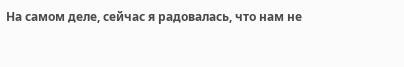На самом деле, сейчас я радовалась, что нам не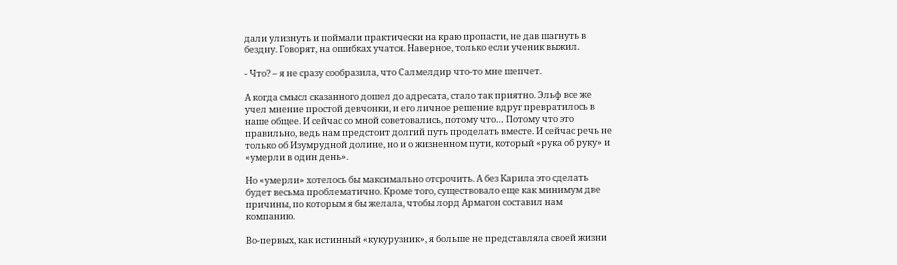дали улизнуть и поймали практически на краю пропасти, не дав шагнуть в бездну. Говорят, на ошибках учатся. Наверное, только если ученик выжил.

- Что? – я не сразу сообразила, что Салмелдир что-то мне шепчет.

А когда смысл сказанного дошел до адресата, стало так приятно. Эльф все же учел мнение простой девчонки, и его личное решение вдруг превратилось в наше общее. И сейчас со мной советовались, потому что… Потому что это правильно, ведь нам предстоит долгий путь проделать вместе. И сейчас речь не только об Изумрудной долине, но и о жизненном пути, который «рука об руку» и «умерли в один день».

Но «умерли» хотелось бы максимально отсрочить. А без Карила это сделать будет весьма проблематично. Кроме того, существовало еще как минимум две причины, по которым я бы желала, чтобы лорд Армагон составил нам компанию.

Во-первых, как истинный «кукурузник», я больше не представляла своей жизни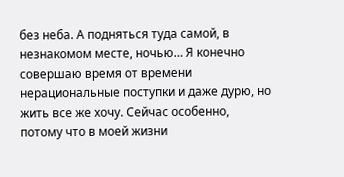без неба. А подняться туда самой, в незнакомом месте, ночью… Я конечно совершаю время от времени нерациональные поступки и даже дурю, но жить все же хочу. Сейчас особенно, потому что в моей жизни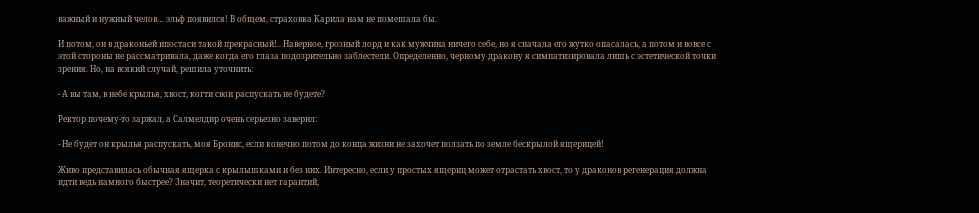важный и нужный челов… эльф появился! В общем, страховка Карила нам не помешала бы.

И потом, он в драконьей ипостаси такой прекрасный!.. Наверное, грозный лорд и как мужчина ничего себе, но я сначала его жутко опасалась, а потом и вовсе с этой стороны не рассматривала, даже когда его глаза подозрительно заблестели. Определенно, черному дракону я симпатизировала лишь с эстетической точки зрения. Но, на всякий случай, решила уточнить:

- А вы там, в небе крылья, хвост, когти свои распускать не будете?

Ректор почему-то заржал, а Салмелдир очень серьезно заверил:

- Не будет он крылья распускать, моя Бронис, если конечно потом до конца жизни не захочет ползать по земле бескрылой ящерицей!

Живо представилась обычная ящерка с крылышками и без них. Интересно, если у простых ящериц может отрастать хвост, то у драконов регенерация должна идти ведь намного быстрее? Значит, теоретически нет гарантий,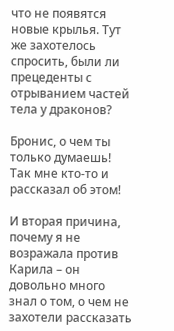что не появятся новые крылья. Тут же захотелось спросить, были ли прецеденты с отрыванием частей тела у драконов?

Бронис, о чем ты только думаешь! Так мне кто-то и рассказал об этом!

И вторая причина, почему я не возражала против Карила – он довольно много знал о том, о чем не захотели рассказать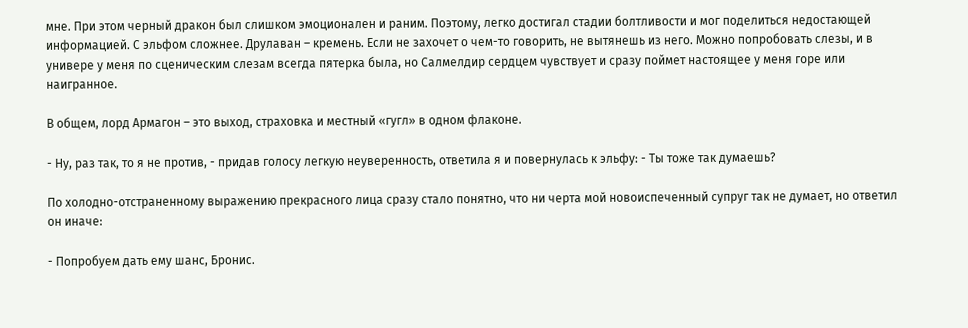мне. При этом черный дракон был слишком эмоционален и раним. Поэтому, легко достигал стадии болтливости и мог поделиться недостающей информацией. С эльфом сложнее. Друлаван – кремень. Если не захочет о чем-то говорить, не вытянешь из него. Можно попробовать слезы, и в универе у меня по сценическим слезам всегда пятерка была, но Салмелдир сердцем чувствует и сразу поймет настоящее у меня горе или наигранное.

В общем, лорд Армагон – это выход, страховка и местный «гугл» в одном флаконе.

- Ну, раз так, то я не против, - придав голосу легкую неуверенность, ответила я и повернулась к эльфу: - Ты тоже так думаешь?

По холодно-отстраненному выражению прекрасного лица сразу стало понятно, что ни черта мой новоиспеченный супруг так не думает, но ответил он иначе:

- Попробуем дать ему шанс, Бронис.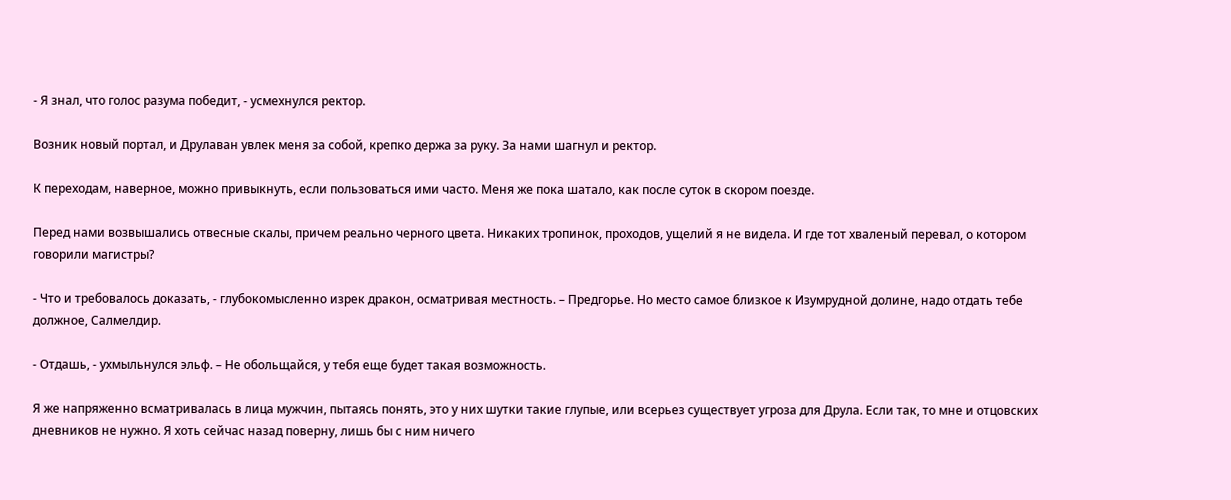- Я знал, что голос разума победит, - усмехнулся ректор.

Возник новый портал, и Друлаван увлек меня за собой, крепко держа за руку. За нами шагнул и ректор.

К переходам, наверное, можно привыкнуть, если пользоваться ими часто. Меня же пока шатало, как после суток в скором поезде.

Перед нами возвышались отвесные скалы, причем реально черного цвета. Никаких тропинок, проходов, ущелий я не видела. И где тот хваленый перевал, о котором говорили магистры?

- Что и требовалось доказать, - глубокомысленно изрек дракон, осматривая местность. – Предгорье. Но место самое близкое к Изумрудной долине, надо отдать тебе должное, Салмелдир.

- Отдашь, - ухмыльнулся эльф. – Не обольщайся, у тебя еще будет такая возможность.

Я же напряженно всматривалась в лица мужчин, пытаясь понять, это у них шутки такие глупые, или всерьез существует угроза для Друла. Если так, то мне и отцовских дневников не нужно. Я хоть сейчас назад поверну, лишь бы с ним ничего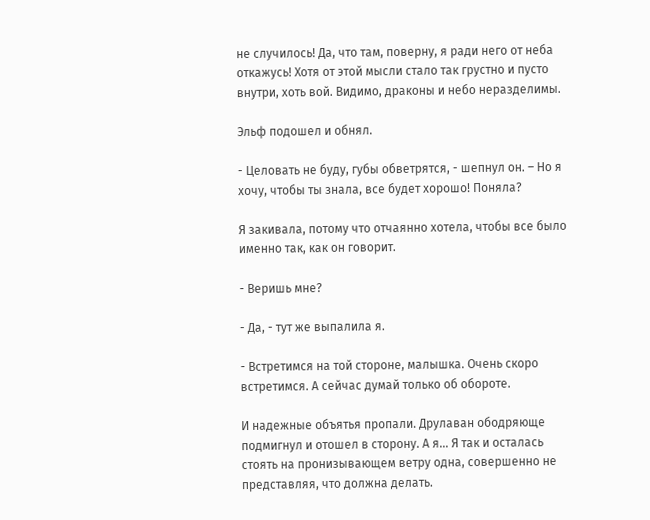не случилось! Да, что там, поверну, я ради него от неба откажусь! Хотя от этой мысли стало так грустно и пусто внутри, хоть вой. Видимо, драконы и небо неразделимы.

Эльф подошел и обнял.

- Целовать не буду, губы обветрятся, - шепнул он. – Но я хочу, чтобы ты знала, все будет хорошо! Поняла?

Я закивала, потому что отчаянно хотела, чтобы все было именно так, как он говорит.

- Веришь мне?

- Да, - тут же выпалила я.

- Встретимся на той стороне, малышка. Очень скоро встретимся. А сейчас думай только об обороте.

И надежные объятья пропали. Друлаван ободряюще подмигнул и отошел в сторону. А я… Я так и осталась стоять на пронизывающем ветру одна, совершенно не представляя, что должна делать.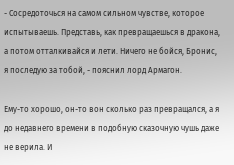- Сосредоточься на самом сильном чувстве, которое испытываешь. Представь, как превращаешься в дракона, а потом отталкивайся и лети. Ничего не бойся, Бронис, я последую за тобой, - пояснил лорд Армагон.

Ему-то хорошо, он-то вон сколько раз превращался, а я до недавнего времени в подобную сказочную чушь даже не верила. И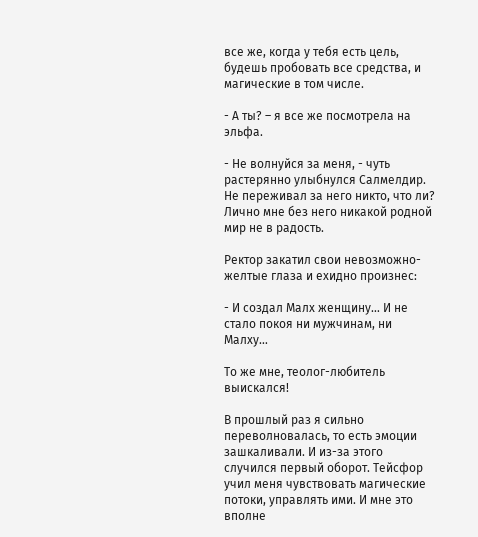все же, когда у тебя есть цель, будешь пробовать все средства, и магические в том числе.

- А ты? – я все же посмотрела на эльфа.

- Не волнуйся за меня, - чуть растерянно улыбнулся Салмелдир. Не переживал за него никто, что ли? Лично мне без него никакой родной мир не в радость.

Ректор закатил свои невозможно-желтые глаза и ехидно произнес:

- И создал Малх женщину… И не стало покоя ни мужчинам, ни Малху…

То же мне, теолог-любитель выискался!

В прошлый раз я сильно переволновалась, то есть эмоции зашкаливали. И из-за этого случился первый оборот. Тейсфор учил меня чувствовать магические потоки, управлять ими. И мне это вполне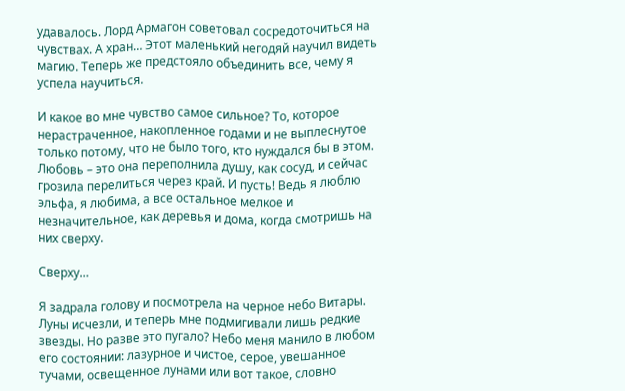удавалось. Лорд Армагон советовал сосредоточиться на чувствах. А хран… Этот маленький негодяй научил видеть магию. Теперь же предстояло объединить все, чему я успела научиться.

И какое во мне чувство самое сильное? То, которое нерастраченное, накопленное годами и не выплеснутое только потому, что не было того, кто нуждался бы в этом. Любовь – это она переполнила душу, как сосуд, и сейчас грозила перелиться через край. И пусть! Ведь я люблю эльфа, я любима, а все остальное мелкое и незначительное, как деревья и дома, когда смотришь на них сверху.

Сверху…

Я задрала голову и посмотрела на черное небо Витары. Луны исчезли, и теперь мне подмигивали лишь редкие звезды. Но разве это пугало? Небо меня манило в любом его состоянии: лазурное и чистое, серое, увешанное тучами, освещенное лунами или вот такое, словно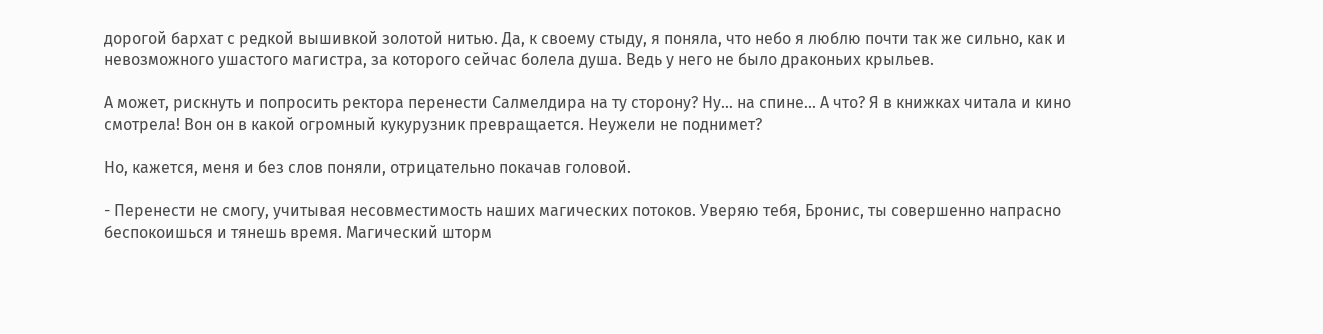дорогой бархат с редкой вышивкой золотой нитью. Да, к своему стыду, я поняла, что небо я люблю почти так же сильно, как и невозможного ушастого магистра, за которого сейчас болела душа. Ведь у него не было драконьих крыльев.

А может, рискнуть и попросить ректора перенести Салмелдира на ту сторону? Ну… на спине... А что? Я в книжках читала и кино смотрела! Вон он в какой огромный кукурузник превращается. Неужели не поднимет?

Но, кажется, меня и без слов поняли, отрицательно покачав головой.

- Перенести не смогу, учитывая несовместимость наших магических потоков. Уверяю тебя, Бронис, ты совершенно напрасно беспокоишься и тянешь время. Магический шторм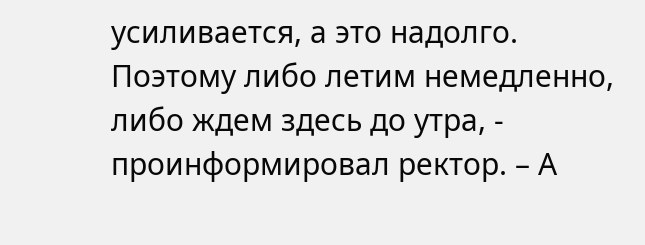усиливается, а это надолго. Поэтому либо летим немедленно, либо ждем здесь до утра, - проинформировал ректор. – А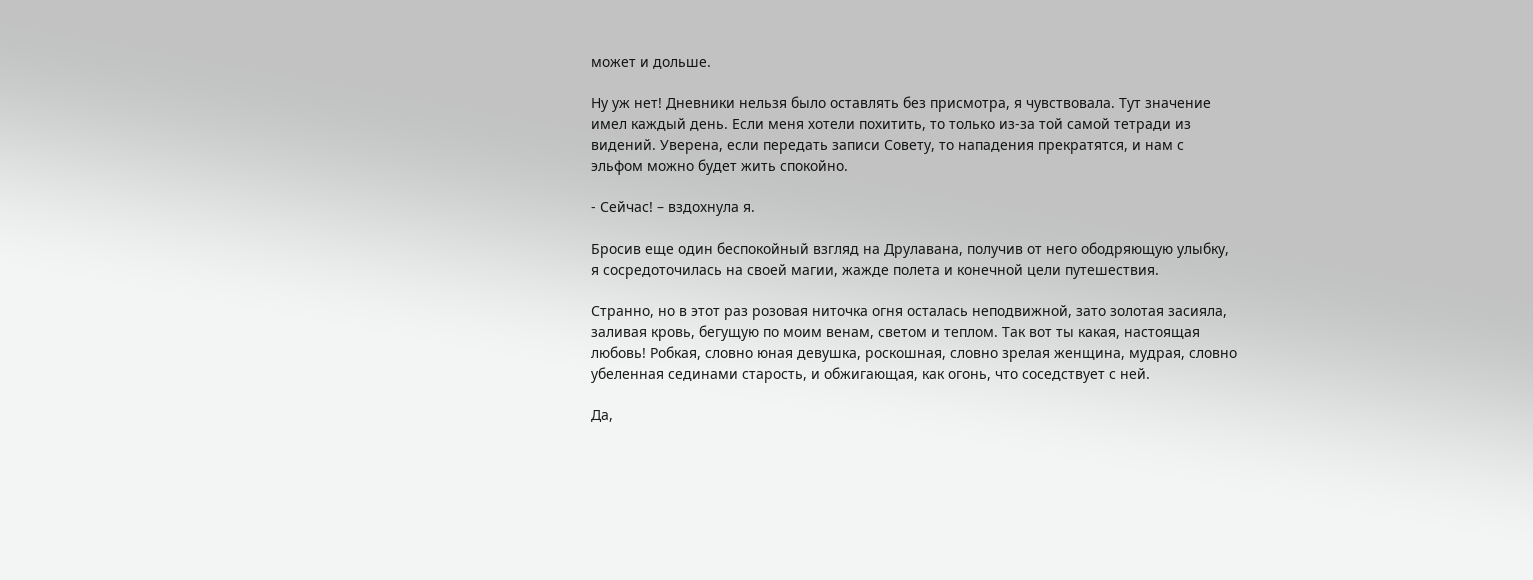может и дольше.

Ну уж нет! Дневники нельзя было оставлять без присмотра, я чувствовала. Тут значение имел каждый день. Если меня хотели похитить, то только из-за той самой тетради из видений. Уверена, если передать записи Совету, то нападения прекратятся, и нам с эльфом можно будет жить спокойно.

- Сейчас! – вздохнула я.

Бросив еще один беспокойный взгляд на Друлавана, получив от него ободряющую улыбку, я сосредоточилась на своей магии, жажде полета и конечной цели путешествия.

Странно, но в этот раз розовая ниточка огня осталась неподвижной, зато золотая засияла, заливая кровь, бегущую по моим венам, светом и теплом. Так вот ты какая, настоящая любовь! Робкая, словно юная девушка, роскошная, словно зрелая женщина, мудрая, словно убеленная сединами старость, и обжигающая, как огонь, что соседствует с ней.

Да,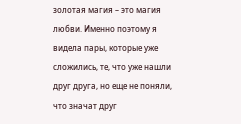золотая магия – это магия любви. Именно поэтому я видела пары, которые уже сложились, те, что уже нашли друг друга, но еще не поняли, что значат друг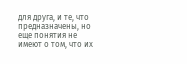для друга, и те, что предназначены, но еще понятия не имеют о том, что их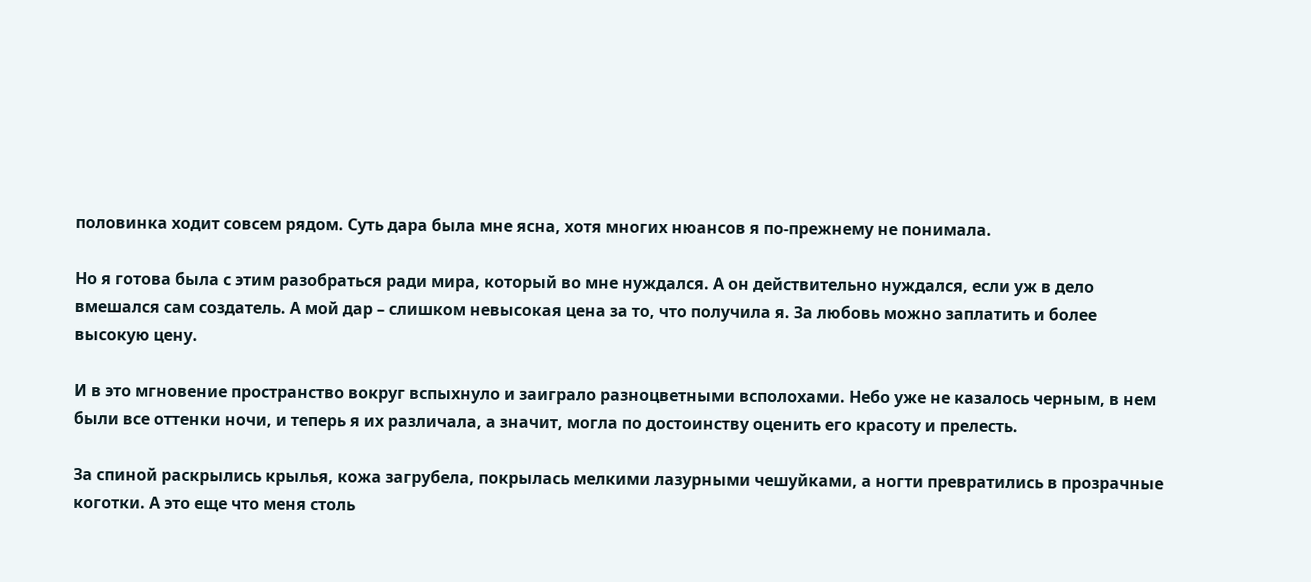половинка ходит совсем рядом. Суть дара была мне ясна, хотя многих нюансов я по-прежнему не понимала.

Но я готова была с этим разобраться ради мира, который во мне нуждался. А он действительно нуждался, если уж в дело вмешался сам создатель. А мой дар – слишком невысокая цена за то, что получила я. За любовь можно заплатить и более высокую цену.

И в это мгновение пространство вокруг вспыхнуло и заиграло разноцветными всполохами. Небо уже не казалось черным, в нем были все оттенки ночи, и теперь я их различала, а значит, могла по достоинству оценить его красоту и прелесть.

За спиной раскрылись крылья, кожа загрубела, покрылась мелкими лазурными чешуйками, а ногти превратились в прозрачные коготки. А это еще что меня столь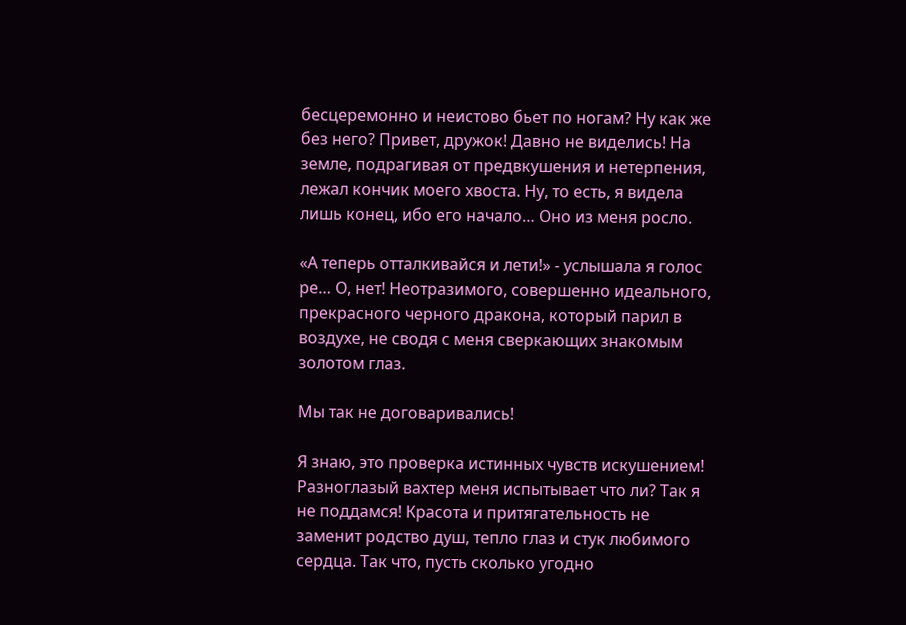бесцеремонно и неистово бьет по ногам? Ну как же без него? Привет, дружок! Давно не виделись! На земле, подрагивая от предвкушения и нетерпения, лежал кончик моего хвоста. Ну, то есть, я видела лишь конец, ибо его начало… Оно из меня росло.

«А теперь отталкивайся и лети!» - услышала я голос ре… О, нет! Неотразимого, совершенно идеального, прекрасного черного дракона, который парил в воздухе, не сводя с меня сверкающих знакомым золотом глаз.

Мы так не договаривались!

Я знаю, это проверка истинных чувств искушением! Разноглазый вахтер меня испытывает что ли? Так я не поддамся! Красота и притягательность не заменит родство душ, тепло глаз и стук любимого сердца. Так что, пусть сколько угодно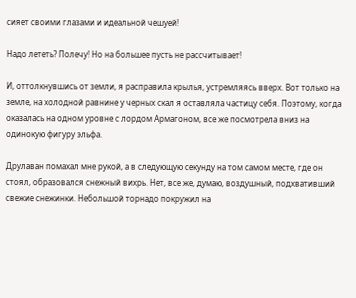сияет своими глазами и идеальной чешуей!

Надо лететь? Полечу! Но на большее пусть не рассчитывает!

И, оттолкнувшись от земли, я расправила крылья, устремляясь вверх. Вот только на земле, на холодной равнине у черных скал я оставляла частицу себя. Поэтому, когда оказалась на одном уровне с лордом Армагоном, все же посмотрела вниз на одинокую фигуру эльфа.

Друлаван помахал мне рукой, а в следующую секунду на том самом месте, где он стоял, образовался снежный вихрь. Нет, все же, думаю, воздушный, подхвативший свежие снежинки. Небольшой торнадо покружил на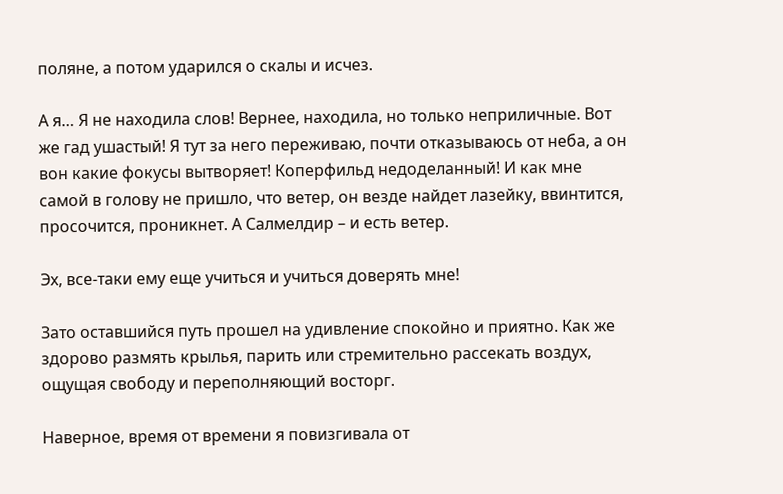поляне, а потом ударился о скалы и исчез.

А я… Я не находила слов! Вернее, находила, но только неприличные. Вот же гад ушастый! Я тут за него переживаю, почти отказываюсь от неба, а он вон какие фокусы вытворяет! Коперфильд недоделанный! И как мне самой в голову не пришло, что ветер, он везде найдет лазейку, ввинтится, просочится, проникнет. А Салмелдир – и есть ветер.

Эх, все-таки ему еще учиться и учиться доверять мне!

Зато оставшийся путь прошел на удивление спокойно и приятно. Как же здорово размять крылья, парить или стремительно рассекать воздух, ощущая свободу и переполняющий восторг.

Наверное, время от времени я повизгивала от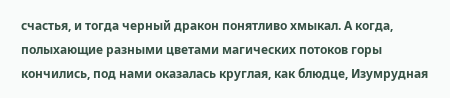счастья, и тогда черный дракон понятливо хмыкал. А когда, полыхающие разными цветами магических потоков горы кончились, под нами оказалась круглая, как блюдце, Изумрудная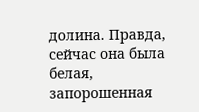долина. Правда, сейчас она была белая, запорошенная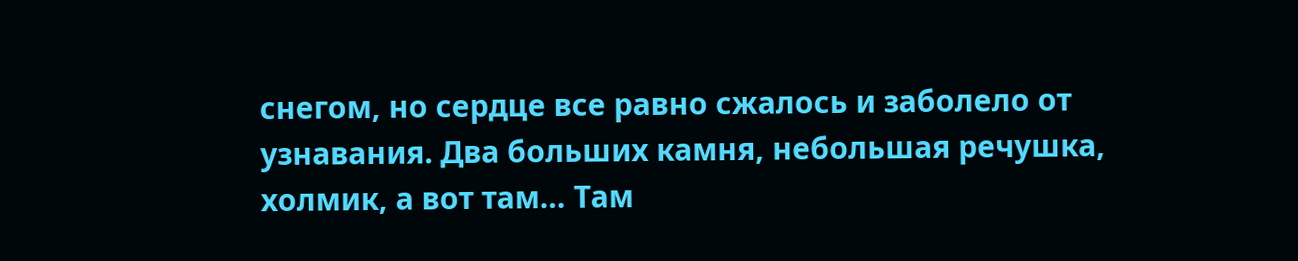снегом, но сердце все равно сжалось и заболело от узнавания. Два больших камня, небольшая речушка, холмик, а вот там… Там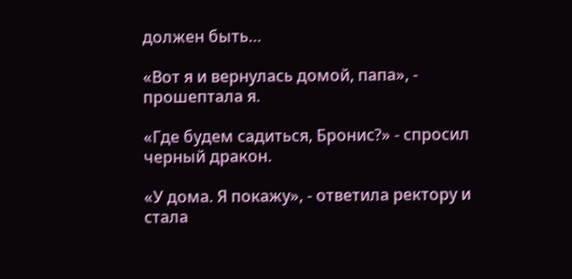должен быть…

«Вот я и вернулась домой, папа», - прошептала я.

«Где будем садиться, Бронис?» - спросил черный дракон.

«У дома. Я покажу», - ответила ректору и стала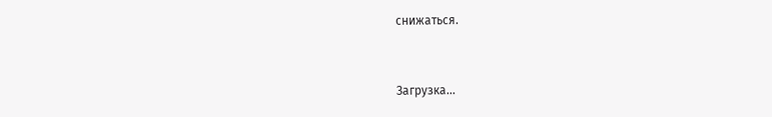снижаться.



Загрузка...